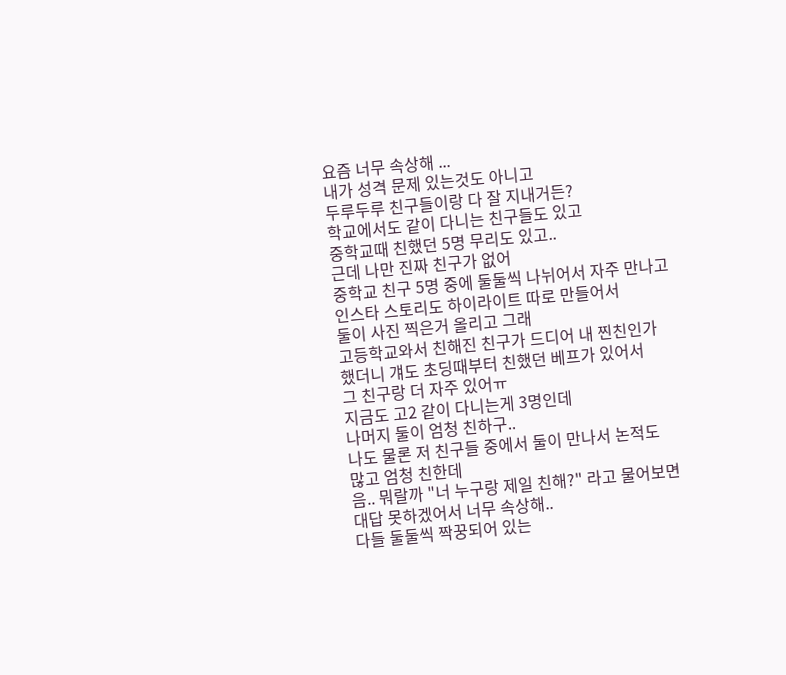요즘 너무 속상해 ...
내가 성격 문제 있는것도 아니고
두루두루 친구들이랑 다 잘 지내거든?
학교에서도 같이 다니는 친구들도 있고
중학교때 친했던 5명 무리도 있고..
근데 나만 진짜 친구가 없어
중학교 친구 5명 중에 둘둘씩 나뉘어서 자주 만나고
인스타 스토리도 하이라이트 따로 만들어서
둘이 사진 찍은거 올리고 그래
고등학교와서 친해진 친구가 드디어 내 찐친인가
했더니 걔도 초딩때부터 친했던 베프가 있어서
그 친구랑 더 자주 있어ㅠ
지금도 고2 같이 다니는게 3명인데
나머지 둘이 엄청 친하구..
나도 물론 저 친구들 중에서 둘이 만나서 논적도
많고 엄청 친한데
음.. 뭐랄까 "너 누구랑 제일 친해?" 라고 물어보면
대답 못하겠어서 너무 속상해..
다들 둘둘씩 짝꿍되어 있는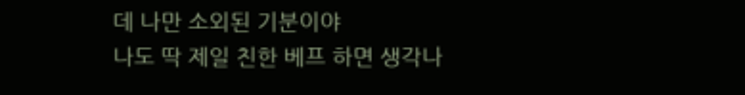데 나만 소외된 기분이야
나도 딱 제일 친한 베프 하면 생각나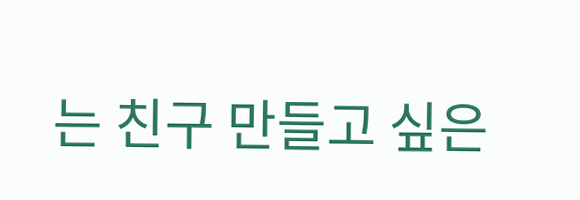는 친구 만들고 싶은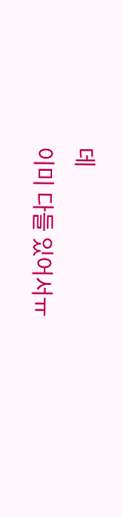데
이미 다들 있어서ㅠ